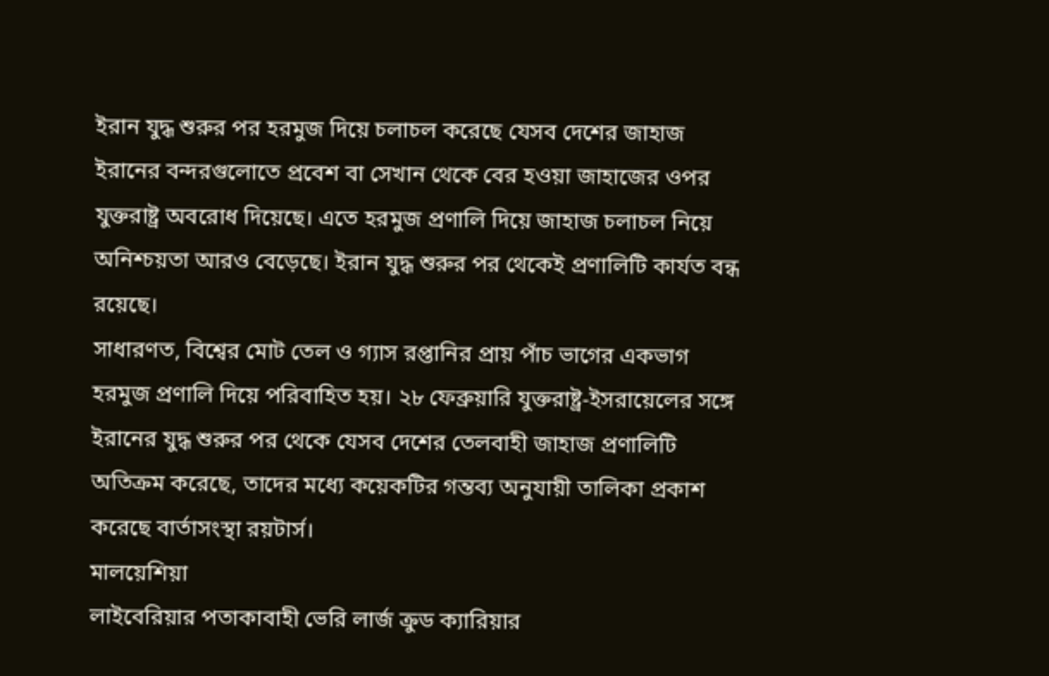ইরান যুদ্ধ শুরুর পর হরমুজ দিয়ে চলাচল করেছে যেসব দেশের জাহাজ
ইরানের বন্দরগুলোতে প্রবেশ বা সেখান থেকে বের হওয়া জাহাজের ওপর যুক্তরাষ্ট্র অবরোধ দিয়েছে। এতে হরমুজ প্রণালি দিয়ে জাহাজ চলাচল নিয়ে অনিশ্চয়তা আরও বেড়েছে। ইরান যুদ্ধ শুরুর পর থেকেই প্রণালিটি কার্যত বন্ধ রয়েছে।
সাধারণত, বিশ্বের মোট তেল ও গ্যাস রপ্তানির প্রায় পাঁচ ভাগের একভাগ হরমুজ প্রণালি দিয়ে পরিবাহিত হয়। ২৮ ফেব্রুয়ারি যুক্তরাষ্ট্র-ইসরায়েলের সঙ্গে ইরানের যুদ্ধ শুরুর পর থেকে যেসব দেশের তেলবাহী জাহাজ প্রণালিটি অতিক্রম করেছে, তাদের মধ্যে কয়েকটির গন্তব্য অনুযায়ী তালিকা প্রকাশ করেছে বার্তাসংস্থা রয়টার্স।
মালয়েশিয়া
লাইবেরিয়ার পতাকাবাহী ভেরি লার্জ ক্রুড ক্যারিয়ার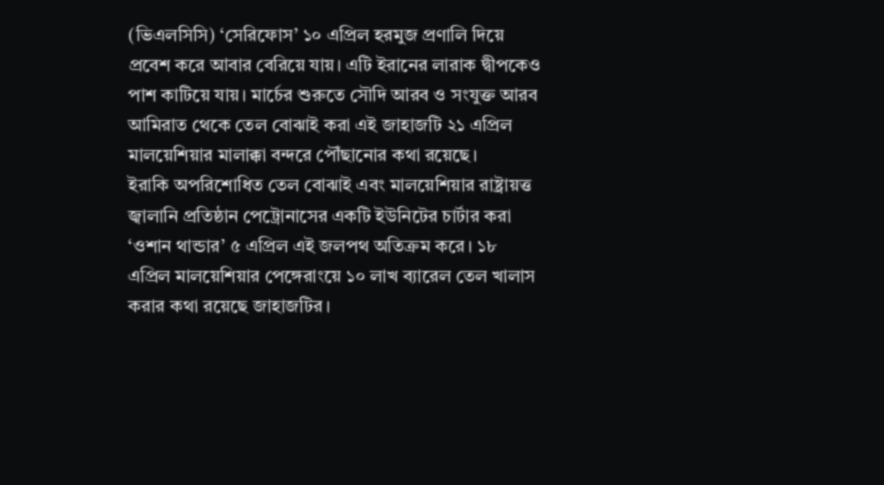(ভিএলসিসি) ‘সেরিফোস’ ১০ এপ্রিল হরমুজ প্রণালি দিয়ে প্রবেশ করে আবার বেরিয়ে যায়। এটি ইরানের লারাক দ্বীপকেও পাশ কাটিয়ে যায়। মার্চের শুরুতে সৌদি আরব ও সংযুক্ত আরব আমিরাত থেকে তেল বোঝাই করা এই জাহাজটি ২১ এপ্রিল মালয়েশিয়ার মালাক্কা বন্দরে পৌঁছানোর কথা রয়েছে।
ইরাকি অপরিশোধিত তেল বোঝাই এবং মালয়েশিয়ার রাষ্ট্রায়ত্ত জ্বালানি প্রতিষ্ঠান পেট্রোনাসের একটি ইউনিটের চার্টার করা ‘ওশান থান্ডার’ ৫ এপ্রিল এই জলপথ অতিক্রম করে। ১৮ এপ্রিল মালয়েশিয়ার পেঙ্গেরাংয়ে ১০ লাখ ব্যারেল তেল খালাস করার কথা রয়েছে জাহাজটির।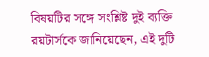বিষয়টির সঙ্গে সংশ্লিষ্ট দুই ব্যক্তি রয়টার্সকে জানিয়েছেন, এই দুটি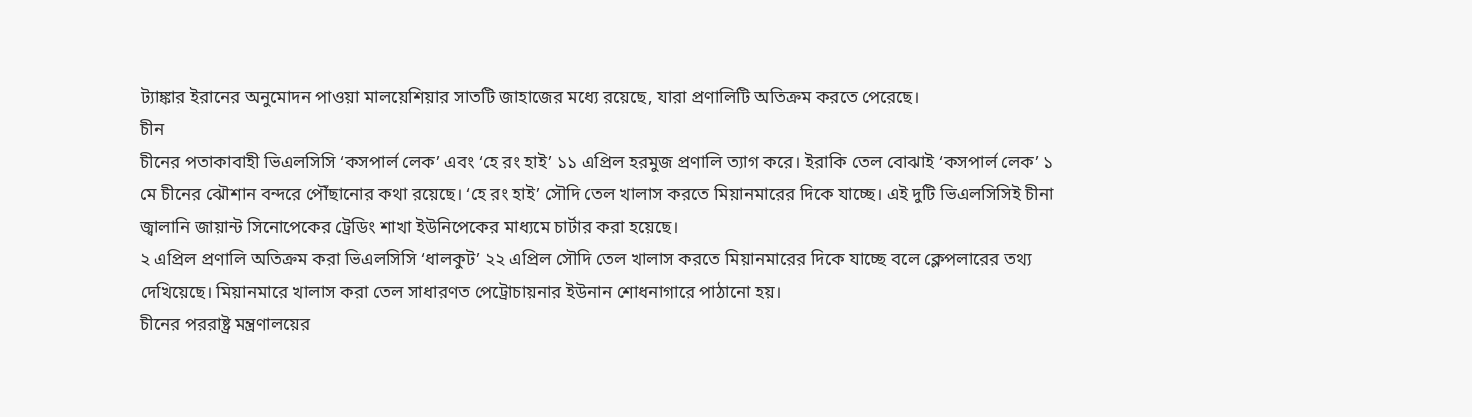ট্যাঙ্কার ইরানের অনুমোদন পাওয়া মালয়েশিয়ার সাতটি জাহাজের মধ্যে রয়েছে, যারা প্রণালিটি অতিক্রম করতে পেরেছে।
চীন
চীনের পতাকাবাহী ভিএলসিসি ‘কসপার্ল লেক’ এবং ‘হে রং হাই’ ১১ এপ্রিল হরমুজ প্রণালি ত্যাগ করে। ইরাকি তেল বোঝাই ‘কসপার্ল লেক’ ১ মে চীনের ঝৌশান বন্দরে পৌঁছানোর কথা রয়েছে। ‘হে রং হাই’ সৌদি তেল খালাস করতে মিয়ানমারের দিকে যাচ্ছে। এই দুটি ভিএলসিসিই চীনা জ্বালানি জায়ান্ট সিনোপেকের ট্রেডিং শাখা ইউনিপেকের মাধ্যমে চার্টার করা হয়েছে।
২ এপ্রিল প্রণালি অতিক্রম করা ভিএলসিসি ‘ধালকুট’ ২২ এপ্রিল সৌদি তেল খালাস করতে মিয়ানমারের দিকে যাচ্ছে বলে ক্লেপলারের তথ্য দেখিয়েছে। মিয়ানমারে খালাস করা তেল সাধারণত পেট্রোচায়নার ইউনান শোধনাগারে পাঠানো হয়।
চীনের পররাষ্ট্র মন্ত্রণালয়ের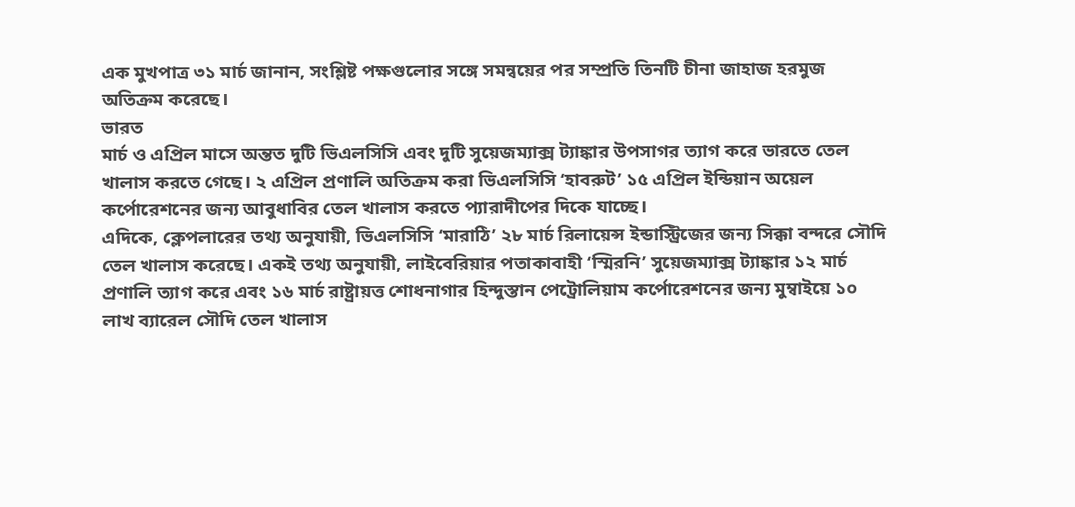এক মুখপাত্র ৩১ মার্চ জানান, সংশ্লিষ্ট পক্ষগুলোর সঙ্গে সমন্বয়ের পর সম্প্রতি তিনটি চীনা জাহাজ হরমুজ অতিক্রম করেছে।
ভারত
মার্চ ও এপ্রিল মাসে অন্তত দুটি ভিএলসিসি এবং দুটি সুয়েজম্যাক্স ট্যাঙ্কার উপসাগর ত্যাগ করে ভারতে তেল খালাস করতে গেছে। ২ এপ্রিল প্রণালি অতিক্রম করা ভিএলসিসি ‘হাবরুট’ ১৫ এপ্রিল ইন্ডিয়ান অয়েল কর্পোরেশনের জন্য আবুধাবির তেল খালাস করতে প্যারাদীপের দিকে যাচ্ছে।
এদিকে, ক্লেপলারের তথ্য অনুযায়ী, ভিএলসিসি ‘মারাঠি’ ২৮ মার্চ রিলায়েন্স ইন্ডাস্ট্রিজের জন্য সিক্কা বন্দরে সৌদি তেল খালাস করেছে। একই তথ্য অনুযায়ী, লাইবেরিয়ার পতাকাবাহী ‘স্মিরনি’ সুয়েজম্যাক্স ট্যাঙ্কার ১২ মার্চ প্রণালি ত্যাগ করে এবং ১৬ মার্চ রাষ্ট্রায়ত্ত শোধনাগার হিন্দুস্তান পেট্রোলিয়াম কর্পোরেশনের জন্য মুম্বাইয়ে ১০ লাখ ব্যারেল সৌদি তেল খালাস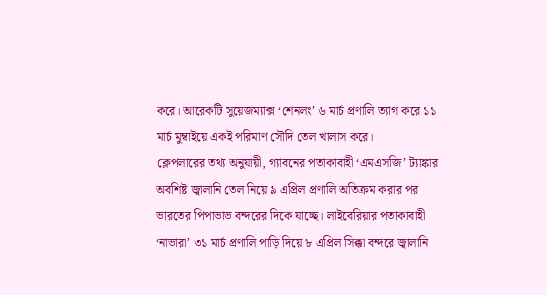করে। আরেকটি সুয়েজম্যাক্স ‘শেনলং’ ৬ মার্চ প্রণালি ত্যাগ করে ১১ মার্চ মুম্বাইয়ে একই পরিমাণ সৌদি তেল খালাস করে।
ক্লেপলারের তথ্য অনুযায়ী, গ্যাবনের পতাকাবাহী ‘এমএসজি’ ট্যাঙ্কার অবশিষ্ট জ্বালানি তেল নিয়ে ৯ এপ্রিল প্রণালি অতিক্রম করার পর ভারতের পিপাভাভ বন্দরের দিকে যাচ্ছে। লাইবেরিয়ার পতাকাবাহী ‘নাভারা’ ৩১ মার্চ প্রণালি পাড়ি দিয়ে ৮ এপ্রিল সিক্কা বন্দরে জ্বালানি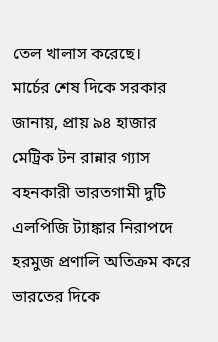তেল খালাস করেছে।
মার্চের শেষ দিকে সরকার জানায়, প্রায় ৯৪ হাজার মেট্রিক টন রান্নার গ্যাস বহনকারী ভারতগামী দুটি এলপিজি ট্যাঙ্কার নিরাপদে হরমুজ প্রণালি অতিক্রম করে ভারতের দিকে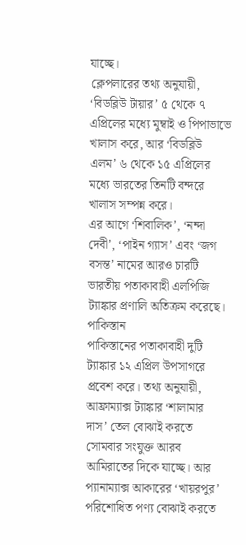যাচ্ছে।
ক্লেপলারের তথ্য অনুযায়ী, ‘বিডব্লিউ টায়ার’ ৫ থেকে ৭ এপ্রিলের মধ্যে মুম্বাই ও পিপাভাভে খালাস করে, আর ‘বিডব্লিউ এলম’ ৬ থেকে ১৫ এপ্রিলের মধ্যে ভারতের তিনটি বন্দরে খালাস সম্পন্ন করে।
এর আগে ‘শিবালিক’, ‘নন্দা দেবী’, ‘পাইন গ্যাস’ এবং ‘জগ বসন্ত’ নামের আরও চারটি ভারতীয় পতাকাবাহী এলপিজি ট্যাঙ্কার প্রণালি অতিক্রম করেছে।
পাকিস্তান
পাকিস্তানের পতাকাবাহী দুটি ট্যাঙ্কার ১২ এপ্রিল উপসাগরে প্রবেশ করে। তথ্য অনুযায়ী, আফ্রাম্যাক্স ট্যাঙ্কার ‘শালামার দাস’ তেল বোঝাই করতে সোমবার সংযুক্ত আরব আমিরাতের দিকে যাচ্ছে। আর প্যানাম্যাক্স আকারের ‘খায়রপুর’ পরিশোধিত পণ্য বোঝাই করতে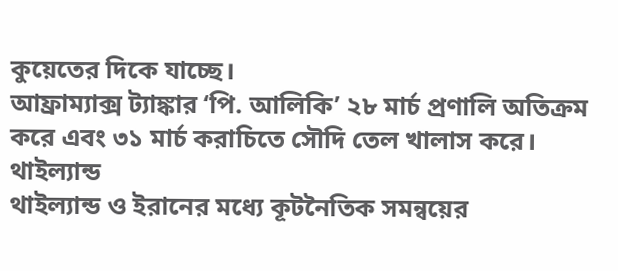কুয়েতের দিকে যাচ্ছে।
আফ্রাম্যাক্স ট্যাঙ্কার ‘পি. আলিকি’ ২৮ মার্চ প্রণালি অতিক্রম করে এবং ৩১ মার্চ করাচিতে সৌদি তেল খালাস করে।
থাইল্যান্ড
থাইল্যান্ড ও ইরানের মধ্যে কূটনৈতিক সমন্বয়ের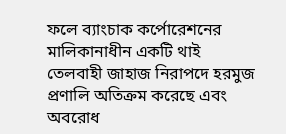ফলে ব্যাংচাক কর্পোরেশনের মালিকানাধীন একটি থাই তেলবাহী জাহাজ নিরাপদে হরমুজ প্রণালি অতিক্রম করেছে এবং অবরোধ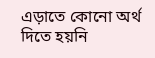এড়াতে কোনো অর্থ দিতে হয়নি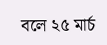বলে ২৫ মার্চ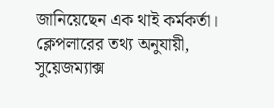জানিয়েছেন এক থাই কর্মকর্তা। ক্লেপলারের তথ্য অনুযায়ী, সুয়েজম্যাক্স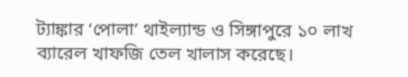ট্যাঙ্কার ‘পোলা’ থাইল্যান্ড ও সিঙ্গাপুরে ১০ লাখ ব্যারেল খাফজি তেল খালাস করেছে।